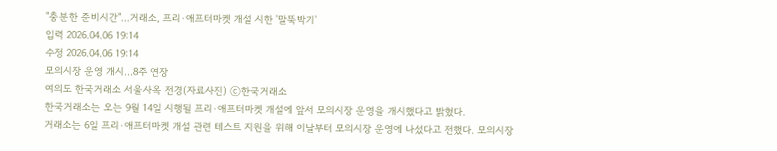"충분한 준비시간"…거래소, 프리·애프터마켓 개설 시한 '말뚝박기'
입력 2026.04.06 19:14
수정 2026.04.06 19:14
모의시장 운영 개시…8주 연장
여의도 한국거래소 서울사옥 전경(자료사진) ⓒ한국거래소
한국거래소는 오는 9월 14일 시행될 프리·애프터마켓 개설에 앞서 모의시장 운영을 개시했다고 밝혔다.
거래소는 6일 프리·애프터마켓 개설 관련 테스트 지원을 위해 이날부터 모의시장 운영에 나섰다고 전했다. 모의시장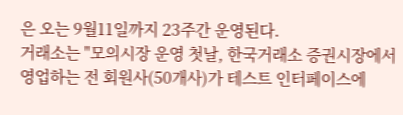은 오는 9월11일까지 23주간 운영된다.
거래소는 "모의시장 운영 첫날, 한국거래소 증권시장에서 영업하는 전 회원사(50개사)가 테스트 인터페이스에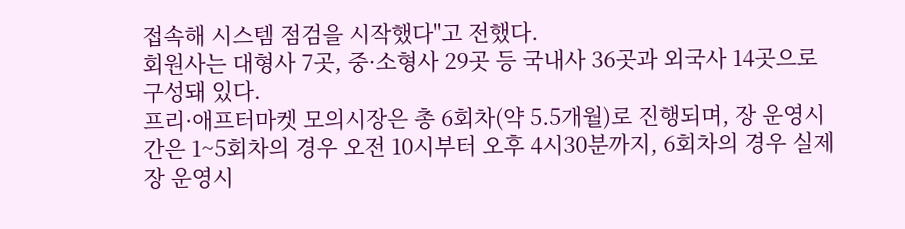접속해 시스템 점검을 시작했다"고 전했다.
회원사는 대형사 7곳, 중·소형사 29곳 등 국내사 36곳과 외국사 14곳으로 구성돼 있다.
프리·애프터마켓 모의시장은 총 6회차(약 5.5개월)로 진행되며, 장 운영시간은 1~5회차의 경우 오전 10시부터 오후 4시30분까지, 6회차의 경우 실제 장 운영시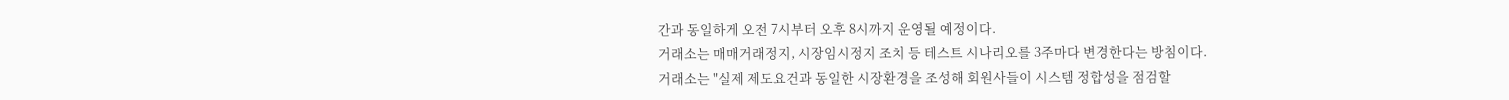간과 동일하게 오전 7시부터 오후 8시까지 운영될 예정이다.
거래소는 매매거래정지, 시장임시정지 조치 등 테스트 시나리오를 3주마다 변경한다는 방침이다.
거래소는 "실제 제도요건과 동일한 시장환경을 조성해 회원사들이 시스템 정합성을 점검할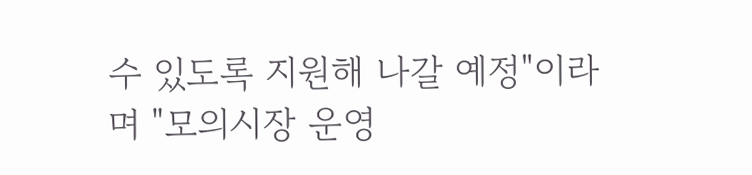수 있도록 지원해 나갈 예정"이라며 "모의시장 운영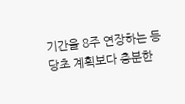기간을 8주 연장하는 등 당초 계획보다 충분한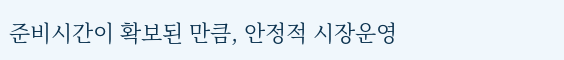준비시간이 확보된 만큼, 안정적 시장운영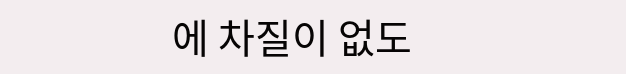에 차질이 없도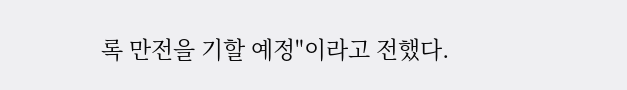록 만전을 기할 예정"이라고 전했다.